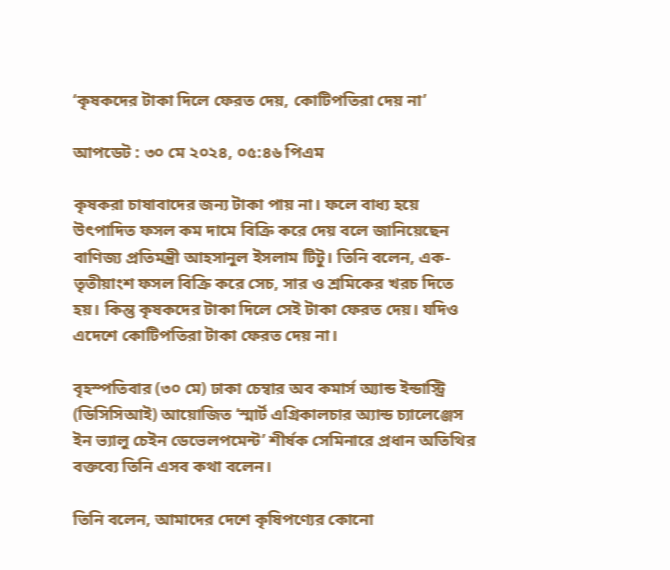‘কৃষকদের টাকা দিলে ফেরত দেয়, কোটিপতিরা দেয় না’

আপডেট : ৩০ মে ২০২৪, ০৫:৪৬ পিএম

কৃষকরা চাষাবাদের জন্য টাকা পায় না। ফলে বাধ্য হয়ে উৎপাদিত ফসল কম দামে বিক্রি করে দেয় বলে জানিয়েছেন বাণিজ্য প্রতিমন্ত্রী আহসানুল ইসলাম টিটু। তিনি বলেন, এক-তৃতীয়াংশ ফসল বিক্রি করে সেচ, সার ও শ্রমিকের খরচ দিতে হয়। কিন্তু কৃষকদের টাকা দিলে সেই টাকা ফেরত দেয়। যদিও এদেশে কোটিপতিরা টাকা ফেরত দেয় না।

বৃহস্পতিবার (৩০ মে) ঢাকা চেম্বার অব কমার্স অ্যান্ড ইন্ডাস্ট্রি (ডিসিসিআই) আয়োজিত ‘স্মার্ট এগ্রিকালচার অ্যান্ড চ্যালেঞ্জেস ইন ভ্যালু চেইন ডেভেলপমেন্ট’ শীর্ষক সেমিনারে প্রধান অতিথির বক্তব্যে তিনি এসব কথা বলেন।

তিনি বলেন, আমাদের দেশে কৃষিপণ্যের কোনো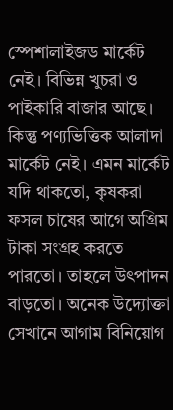স্পেশালাইজড মার্কেট নেই। বিভিন্ন খুচরা ও পাইকারি বাজার আছে। কিন্তু পণ্যভিত্তিক আলাদা মার্কেট নেই। এমন মার্কেট যদি থাকতো, কৃষকরা ফসল চাষের আগে অগ্রিম টাকা সংগ্রহ করতে পারতো। তাহলে উৎপাদন বাড়তো। অনেক উদ্যোক্তা সেখানে আগাম বিনিয়োগ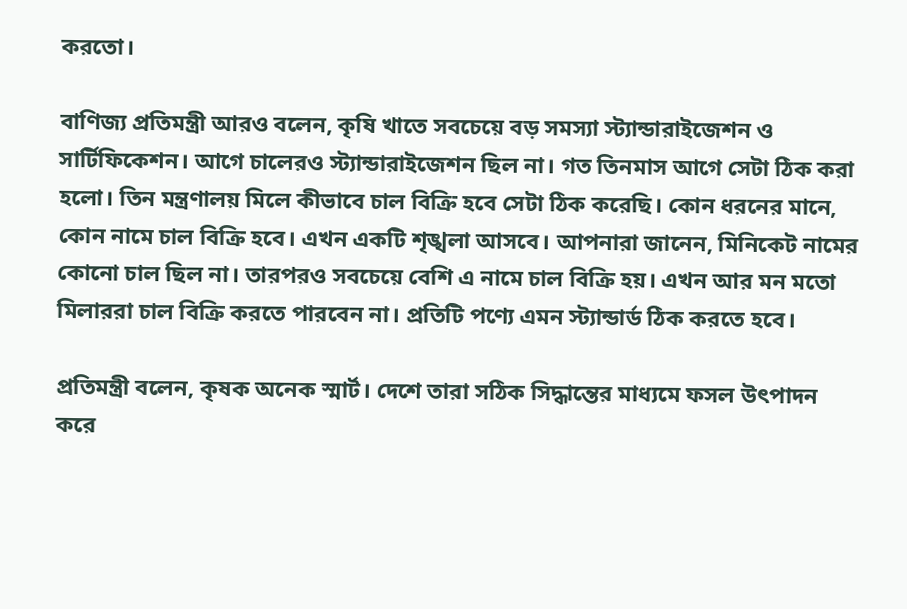করতো।

বাণিজ্য প্রতিমন্ত্রী আরও বলেন, কৃষি খাতে সবচেয়ে বড় সমস্যা স্ট্যান্ডারাইজেশন ও সার্টিফিকেশন। আগে চালেরও স্ট্যান্ডারাইজেশন ছিল না। গত তিনমাস আগে সেটা ঠিক করা হলো। তিন মন্ত্রণালয় মিলে কীভাবে চাল বিক্রি হবে সেটা ঠিক করেছি। কোন ধরনের মানে, কোন নামে চাল বিক্রি হবে। এখন একটি শৃঙ্খলা আসবে। আপনারা জানেন, মিনিকেট নামের কোনো চাল ছিল না। তারপরও সবচেয়ে বেশি এ নামে চাল বিক্রি হয়। এখন আর মন মতো মিলাররা চাল বিক্রি করতে পারবেন না। প্রতিটি পণ্যে এমন স্ট্যান্ডার্ড ঠিক করতে হবে।

প্রতিমন্ত্রী বলেন, কৃষক অনেক স্মার্ট। দেশে তারা সঠিক সিদ্ধান্তের মাধ্যমে ফসল উৎপাদন করে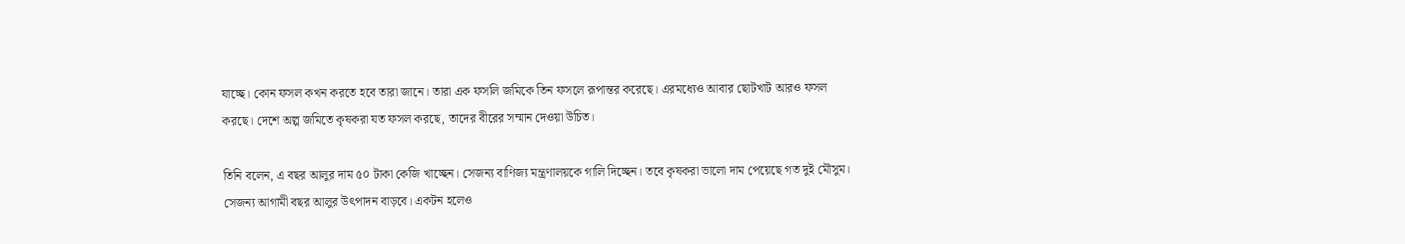যাচ্ছে। কোন ফসল কখন করতে হবে তারা জানে। তারা এক ফসলি জমিকে তিন ফসলে রূপান্তর করেছে। এরমধ্যেও আবার ছোটখাট আরও ফসল করছে। দেশে অল্প জমিতে কৃষকরা যত ফসল করছে, তাদের বীরের সম্মান দেওয়া উচিত।

তিনি বলেন, এ বছর আলুর দাম ৫০ টাকা কেজি খাচ্ছেন। সেজন্য বাণিজ্য মন্ত্রণালয়কে গালি দিচ্ছেন। তবে কৃষকরা ভালো দাম পেয়েছে গত দুই মৌসুম। সেজন্য আগামী বছর আলুর উৎপাদন বাড়বে। একটন হলেও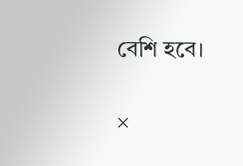বেশি হবে।

×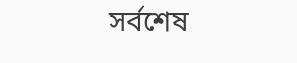সর্বশেষ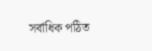সর্বাধিক পঠিত